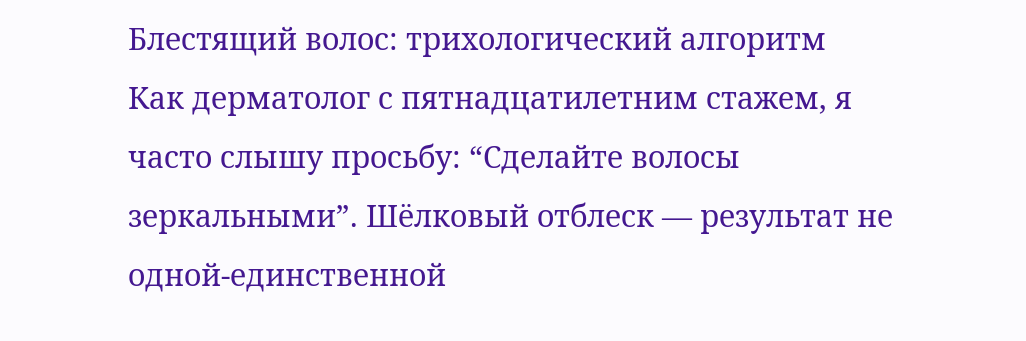Блестящий волос: трихологический алгоритм
Как дерматолог с пятнадцатилетним стажем, я часто слышу просьбу: “Сделайте волосы зеркальными”. Шёлковый отблеск — результат не одной-единственной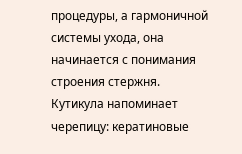процедуры, а гармоничной системы ухода, она начинается с понимания строения стержня.
Кутикула напоминает черепицу: кератиновые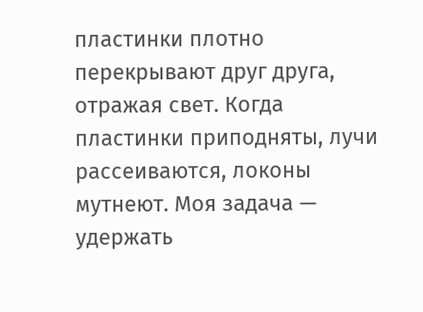пластинки плотно перекрывают друг друга, отражая свет. Когда пластинки приподняты, лучи рассеиваются, локоны мутнеют. Моя задача — удержать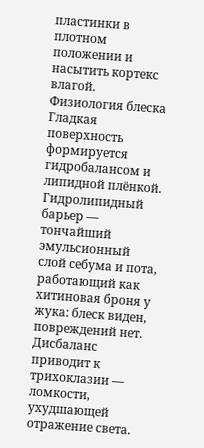пластинки в плотном положении и насытить кортекс влагой.
Физиология блеска
Гладкая поверхность формируется гидробалансом и липидной плёнкой. Гидролипидный барьер — тончайший эмульсионный слой себума и пота, работающий как хитиновая броня у жука: блеск виден, повреждений нет. Дисбаланс приводит к трихоклазии — ломкости, ухудшающей отражение света.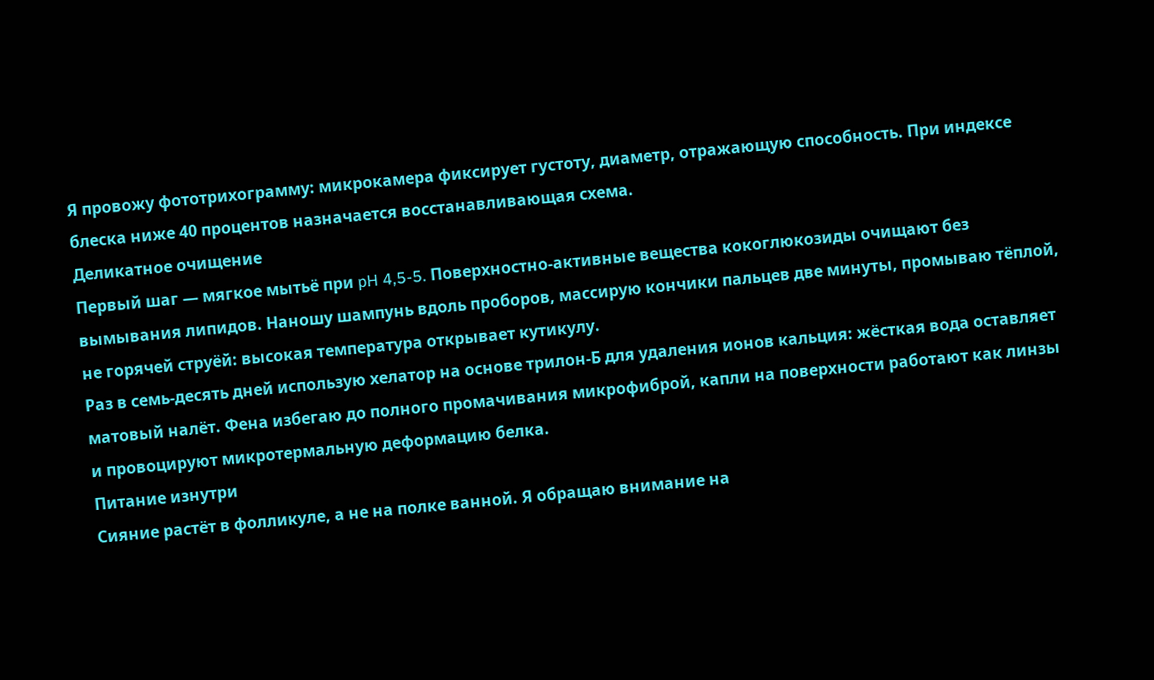Я провожу фототрихограмму: микрокамера фиксирует густоту, диаметр, отражающую способность. При индексе блеска ниже 40 процентов назначается восстанавливающая схема.
Деликатное очищение
Первый шаг — мягкое мытьё при pH 4,5-5. Поверхностно-активные вещества кокоглюкозиды очищают без вымывания липидов. Наношу шампунь вдоль проборов, массирую кончики пальцев две минуты, промываю тёплой, не горячей струёй: высокая температура открывает кутикулу.
Раз в семь-десять дней использую хелатор на основе трилон-Б для удаления ионов кальция: жёсткая вода оставляет матовый налёт. Фена избегаю до полного промачивания микрофиброй, капли на поверхности работают как линзы и провоцируют микротермальную деформацию белка.
Питание изнутри
Сияние растёт в фолликуле, а не на полке ванной. Я обращаю внимание на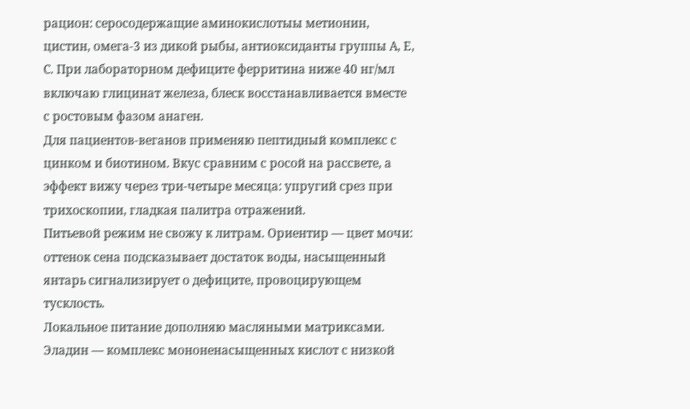рацион: серосодержащие аминокислотыы метионин, цистин, омега-3 из дикой рыбы, антиоксиданты группы А, Е, С. При лабораторном дефиците ферритина ниже 40 нг/мл включаю глицинат железа, блеск восстанавливается вместе с ростовым фазом анаген.
Для пациентов-веганов применяю пептидный комплекс с цинком и биотином. Вкус сравним с росой на рассвете, а эффект вижу через три-четыре месяца: упругий срез при трихоскопии, гладкая палитра отражений.
Питьевой режим не свожу к литрам. Ориентир — цвет мочи: оттенок сена подсказывает достаток воды, насыщенный янтарь сигнализирует о дефиците, провоцирующем тусклость.
Локальное питание дополняю масляными матриксами. Эладин — комплекс мононенасыщенных кислот с низкой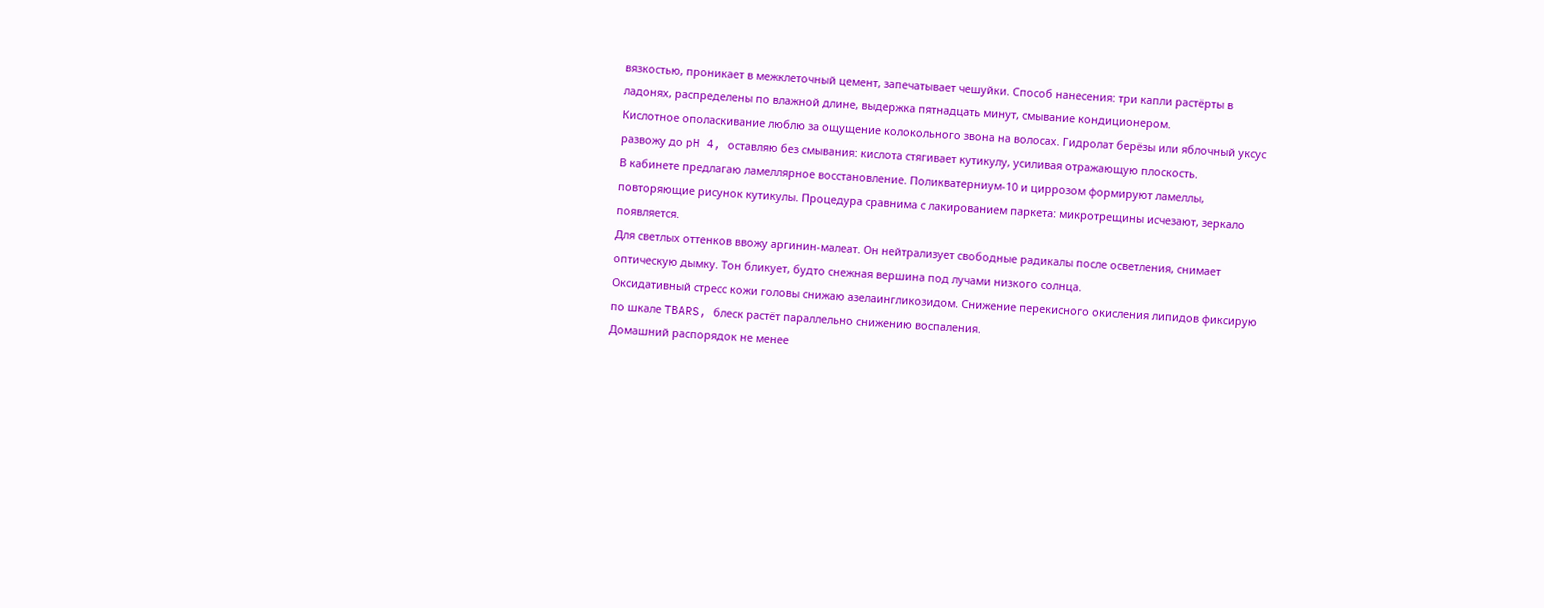вязкостью, проникает в межклеточный цемент, запечатывает чешуйки. Способ нанесения: три капли растёрты в ладонях, распределены по влажной длине, выдержка пятнадцать минут, смывание кондиционером.
Кислотное ополаскивание люблю за ощущение колокольного звона на волосах. Гидролат берёзы или яблочный уксус развожу до pH 4, оставляю без смывания: кислота стягивает кутикулу, усиливая отражающую плоскость.
В кабинете предлагаю ламеллярное восстановление. Поликватерниум-10 и циррозом формируют ламеллы, повторяющие рисунок кутикулы. Процедура сравнима с лакированием паркета: микротрещины исчезают, зеркало появляется.
Для светлых оттенков ввожу аргинин-малеат. Он нейтрализует свободные радикалы после осветления, снимает оптическую дымку. Тон бликует, будто снежная вершина под лучами низкого солнца.
Оксидативный стресс кожи головы снижаю азелаингликозидом. Снижение перекисного окисления липидов фиксирую по шкале TBARS, блеск растёт параллельно снижению воспаления.
Домашний распорядок не менее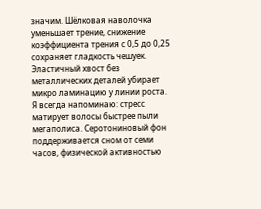значим. Шёлковая наволочка уменьшает трение, снижение коэффициента трения с 0,5 до 0,25 сохраняет гладкость чешуек. Эластичный хвост без металлических деталей убирает микро ламинацию у линии роста.
Я всегда напоминаю: стресс матирует волосы быстрее пыли мегаполиса. Серотониновый фон поддерживается сном от семи часов, физической активностью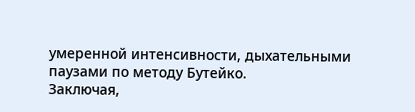умеренной интенсивности, дыхательными паузами по методу Бутейко.
Заключая,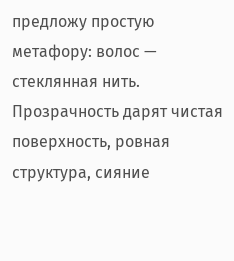предложу простую метафору: волос — стеклянная нить. Прозрачность дарят чистая поверхность, ровная структура, сияние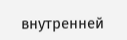внутренней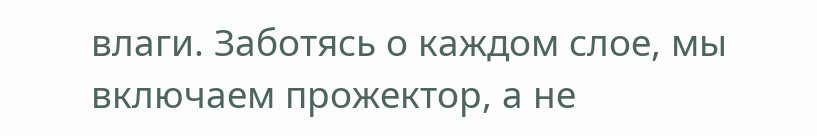влаги. Заботясь о каждом слое, мы включаем прожектор, а не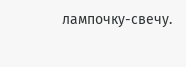лампочку-свечу.